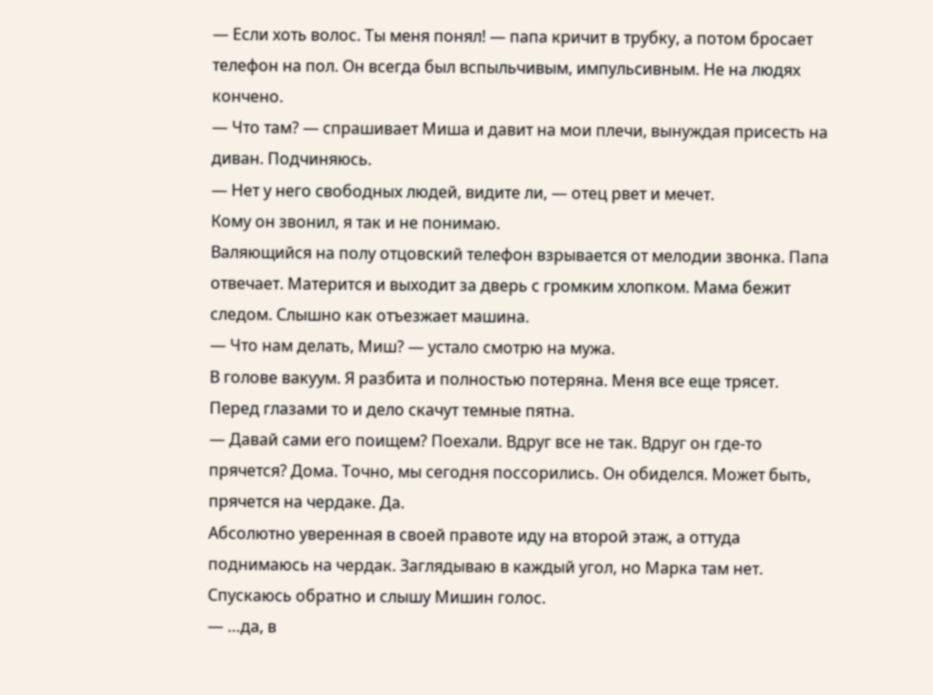— Если хоть волос. Ты меня понял! — папа кричит в трубку, а потом бросает телефон на пол. Он всегда был вспыльчивым, импульсивным. Не на людях кончено.
— Что там? — спрашивает Миша и давит на мои плечи, вынуждая присесть на диван. Подчиняюсь.
— Нет у него свободных людей, видите ли, — отец рвет и мечет.
Кому он звонил, я так и не понимаю.
Валяющийся на полу отцовский телефон взрывается от мелодии звонка. Папа отвечает. Матерится и выходит за дверь с громким хлопком. Мама бежит следом. Слышно как отъезжает машина.
— Что нам делать, Миш? — устало смотрю на мужа.
В голове вакуум. Я разбита и полностью потеряна. Меня все еще трясет. Перед глазами то и дело скачут темные пятна.
— Давай сами его поищем? Поехали. Вдруг все не так. Вдруг он где-то прячется? Дома. Точно, мы сегодня поссорились. Он обиделся. Может быть, прячется на чердаке. Да.
Абсолютно уверенная в своей правоте иду на второй этаж, а оттуда поднимаюсь на чердак. Заглядываю в каждый угол, но Марка там нет.
Спускаюсь обратно и слышу Мишин голос.
— …да, в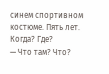синем спортивном костюме. Пять лет. Когда? Где?
— Что там? Что?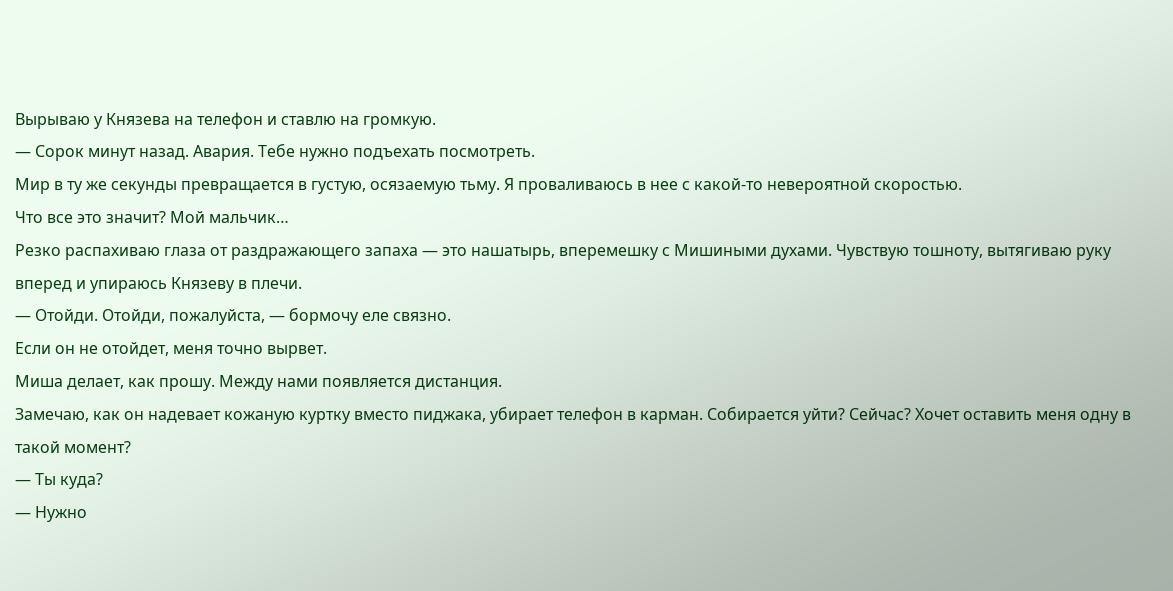Вырываю у Князева на телефон и ставлю на громкую.
— Сорок минут назад. Авария. Тебе нужно подъехать посмотреть.
Мир в ту же секунды превращается в густую, осязаемую тьму. Я проваливаюсь в нее с какой-то невероятной скоростью.
Что все это значит? Мой мальчик…
Резко распахиваю глаза от раздражающего запаха — это нашатырь, вперемешку с Мишиными духами. Чувствую тошноту, вытягиваю руку вперед и упираюсь Князеву в плечи.
— Отойди. Отойди, пожалуйста, — бормочу еле связно.
Если он не отойдет, меня точно вырвет.
Миша делает, как прошу. Между нами появляется дистанция.
Замечаю, как он надевает кожаную куртку вместо пиджака, убирает телефон в карман. Собирается уйти? Сейчас? Хочет оставить меня одну в такой момент?
— Ты куда?
— Нужно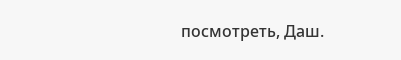посмотреть, Даш.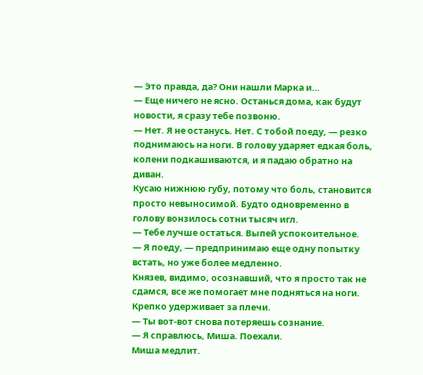— Это правда, да? Они нашли Марка и…
— Еще ничего не ясно. Останься дома, как будут новости, я сразу тебе позвоню.
— Нет. Я не останусь. Нет. С тобой поеду, — резко поднимаюсь на ноги. В голову ударяет едкая боль, колени подкашиваются, и я падаю обратно на диван.
Кусаю нижнюю губу, потому что боль, становится просто невыносимой. Будто одновременно в голову вонзилось сотни тысяч игл.
— Тебе лучше остаться. Выпей успокоительное.
— Я поеду, — предпринимаю еще одну попытку встать, но уже более медленно.
Князев, видимо, осознавший, что я просто так не сдамся, все же помогает мне подняться на ноги. Крепко удерживает за плечи.
— Ты вот-вот снова потеряешь сознание.
— Я справлюсь, Миша. Поехали.
Миша медлит.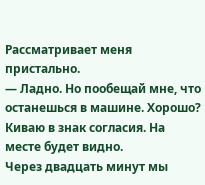Рассматривает меня пристально.
— Ладно. Но пообещай мне, что останешься в машине. Хорошо?
Киваю в знак согласия. На месте будет видно.
Через двадцать минут мы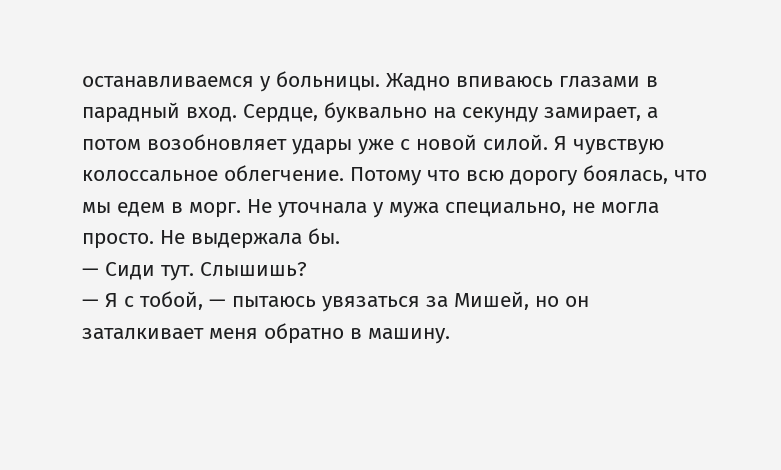останавливаемся у больницы. Жадно впиваюсь глазами в парадный вход. Сердце, буквально на секунду замирает, а потом возобновляет удары уже с новой силой. Я чувствую колоссальное облегчение. Потому что всю дорогу боялась, что мы едем в морг. Не уточнала у мужа специально, не могла просто. Не выдержала бы.
— Сиди тут. Слышишь?
— Я с тобой, — пытаюсь увязаться за Мишей, но он заталкивает меня обратно в машину.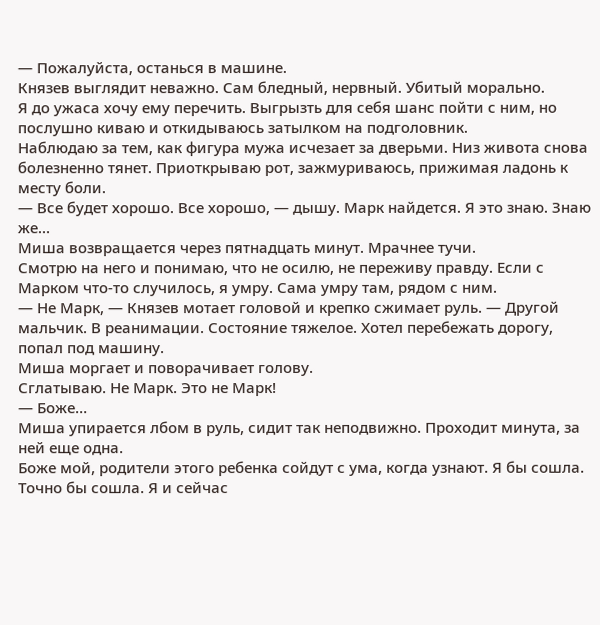— Пожалуйста, останься в машине.
Князев выглядит неважно. Сам бледный, нервный. Убитый морально.
Я до ужаса хочу ему перечить. Выгрызть для себя шанс пойти с ним, но послушно киваю и откидываюсь затылком на подголовник.
Наблюдаю за тем, как фигура мужа исчезает за дверьми. Низ живота снова болезненно тянет. Приоткрываю рот, зажмуриваюсь, прижимая ладонь к месту боли.
— Все будет хорошо. Все хорошо, — дышу. Марк найдется. Я это знаю. Знаю же…
Миша возвращается через пятнадцать минут. Мрачнее тучи.
Смотрю на него и понимаю, что не осилю, не переживу правду. Если с Марком что-то случилось, я умру. Сама умру там, рядом с ним.
— Не Марк, — Князев мотает головой и крепко сжимает руль. — Другой мальчик. В реанимации. Состояние тяжелое. Хотел перебежать дорогу, попал под машину.
Миша моргает и поворачивает голову.
Сглатываю. Не Марк. Это не Марк!
— Боже…
Миша упирается лбом в руль, сидит так неподвижно. Проходит минута, за ней еще одна.
Боже мой, родители этого ребенка сойдут с ума, когда узнают. Я бы сошла. Точно бы сошла. Я и сейчас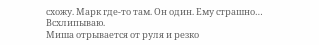схожу. Марк где-то там. Он один. Ему страшно…
Всхлипываю.
Миша отрывается от руля и резко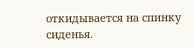откидывается на спинку сиденья.